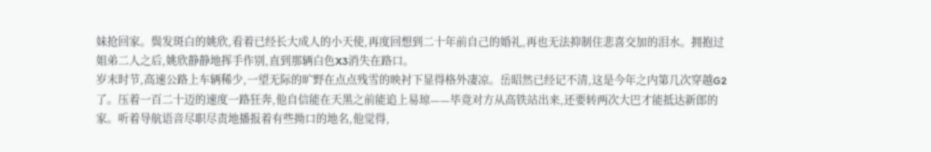妹抢回家。鬓发斑白的姚欣,看着已经长大成人的小天使,再度回想到二十年前自己的婚礼,再也无法抑制住悲喜交加的泪水。拥抱过姐弟二人之后,姚欣静静地挥手作别,直到那辆白色X3消失在路口。
岁末时节,高速公路上车辆稀少,一望无际的旷野在点点残雪的映衬下显得格外凄凉。岳昭然已经记不清,这是今年之内第几次穿越G2了。压着一百二十迈的速度一路狂奔,他自信能在天黑之前能追上易琼——毕竟对方从高铁站出来,还要转两次大巴才能抵达新郎的家。听着导航语音尽职尽责地播报着有些拗口的地名,他觉得,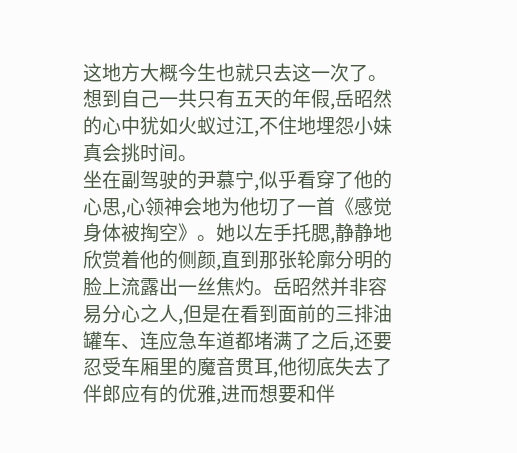这地方大概今生也就只去这一次了。想到自己一共只有五天的年假,岳昭然的心中犹如火蚁过江,不住地埋怨小妹真会挑时间。
坐在副驾驶的尹慕宁,似乎看穿了他的心思,心领神会地为他切了一首《感觉身体被掏空》。她以左手托腮,静静地欣赏着他的侧颜,直到那张轮廓分明的脸上流露出一丝焦灼。岳昭然并非容易分心之人,但是在看到面前的三排油罐车、连应急车道都堵满了之后,还要忍受车厢里的魔音贯耳,他彻底失去了伴郎应有的优雅,进而想要和伴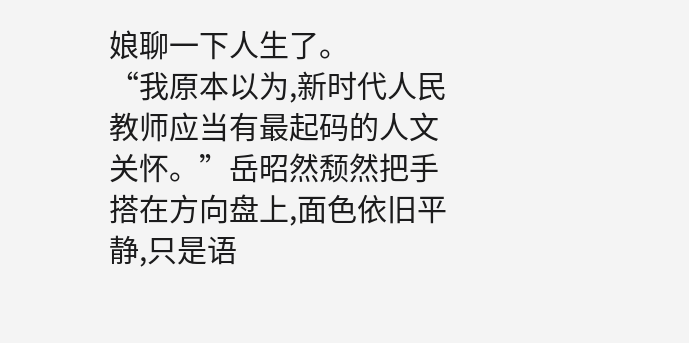娘聊一下人生了。
“我原本以为,新时代人民教师应当有最起码的人文关怀。”岳昭然颓然把手搭在方向盘上,面色依旧平静,只是语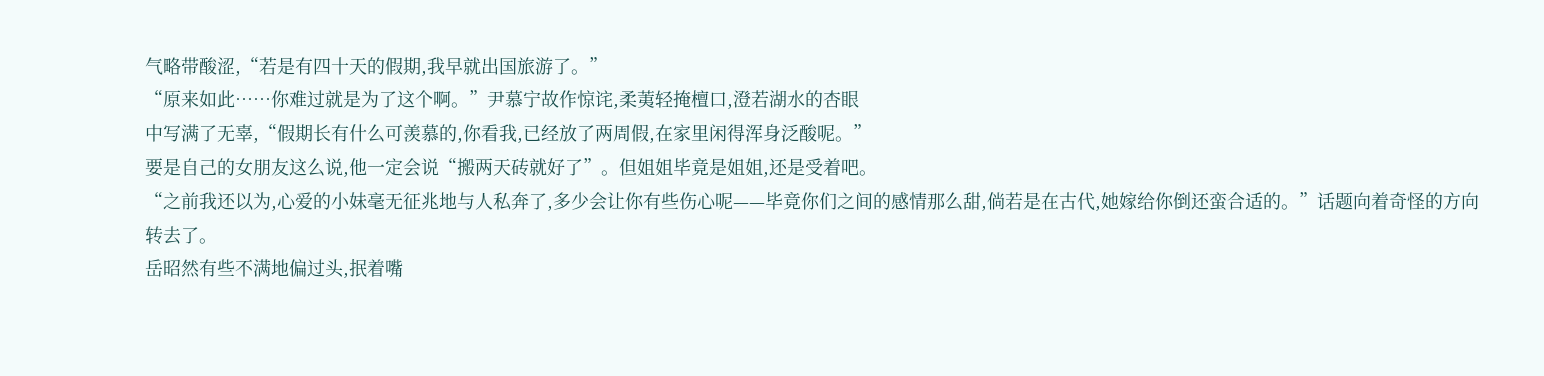气略带酸涩,“若是有四十天的假期,我早就出国旅游了。”
“原来如此……你难过就是为了这个啊。”尹慕宁故作惊诧,柔荑轻掩檀口,澄若湖水的杏眼
中写满了无辜,“假期长有什么可羡慕的,你看我,已经放了两周假,在家里闲得浑身泛酸呢。”
要是自己的女朋友这么说,他一定会说“搬两天砖就好了”。但姐姐毕竟是姐姐,还是受着吧。
“之前我还以为,心爱的小妹毫无征兆地与人私奔了,多少会让你有些伤心呢——毕竟你们之间的感情那么甜,倘若是在古代,她嫁给你倒还蛮合适的。”话题向着奇怪的方向转去了。
岳昭然有些不满地偏过头,抿着嘴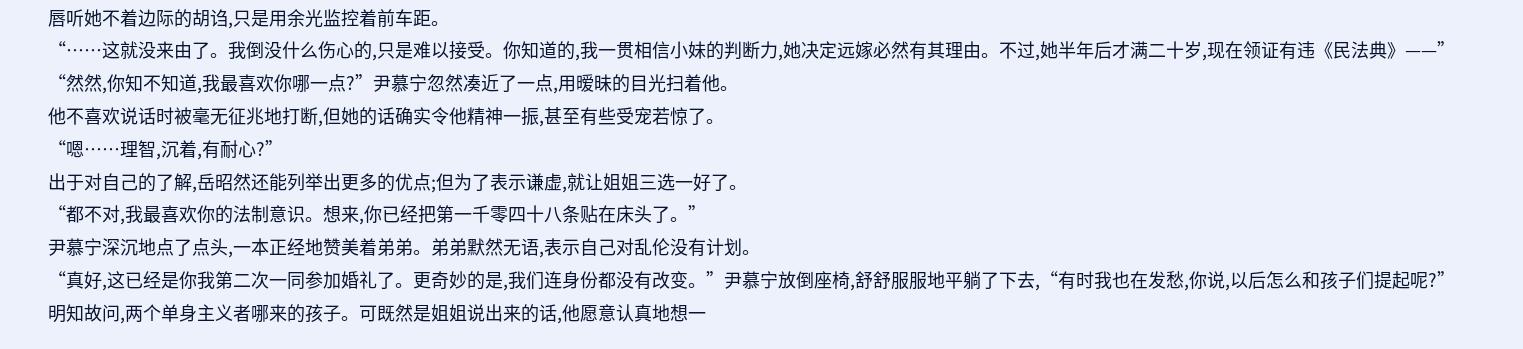唇听她不着边际的胡诌,只是用余光监控着前车距。
“……这就没来由了。我倒没什么伤心的,只是难以接受。你知道的,我一贯相信小妹的判断力,她决定远嫁必然有其理由。不过,她半年后才满二十岁,现在领证有违《民法典》——”
“然然,你知不知道,我最喜欢你哪一点?”尹慕宁忽然凑近了一点,用暧昧的目光扫着他。
他不喜欢说话时被毫无征兆地打断,但她的话确实令他精神一振,甚至有些受宠若惊了。
“嗯……理智,沉着,有耐心?”
出于对自己的了解,岳昭然还能列举出更多的优点;但为了表示谦虚,就让姐姐三选一好了。
“都不对,我最喜欢你的法制意识。想来,你已经把第一千零四十八条贴在床头了。”
尹慕宁深沉地点了点头,一本正经地赞美着弟弟。弟弟默然无语,表示自己对乱伦没有计划。
“真好,这已经是你我第二次一同参加婚礼了。更奇妙的是,我们连身份都没有改变。”尹慕宁放倒座椅,舒舒服服地平躺了下去,“有时我也在发愁,你说,以后怎么和孩子们提起呢?”
明知故问,两个单身主义者哪来的孩子。可既然是姐姐说出来的话,他愿意认真地想一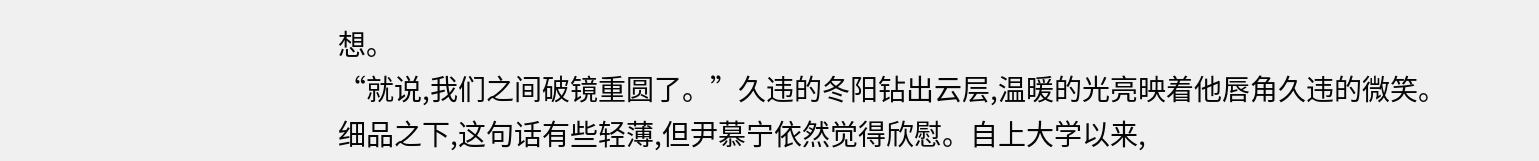想。
“就说,我们之间破镜重圆了。”久违的冬阳钻出云层,温暖的光亮映着他唇角久违的微笑。
细品之下,这句话有些轻薄,但尹慕宁依然觉得欣慰。自上大学以来,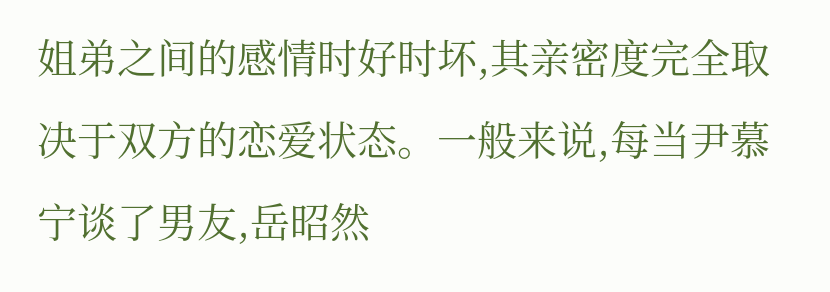姐弟之间的感情时好时坏,其亲密度完全取决于双方的恋爱状态。一般来说,每当尹慕宁谈了男友,岳昭然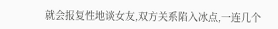就会报复性地谈女友,双方关系陷入冰点,一连几个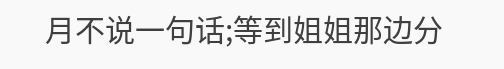月不说一句话;等到姐姐那边分